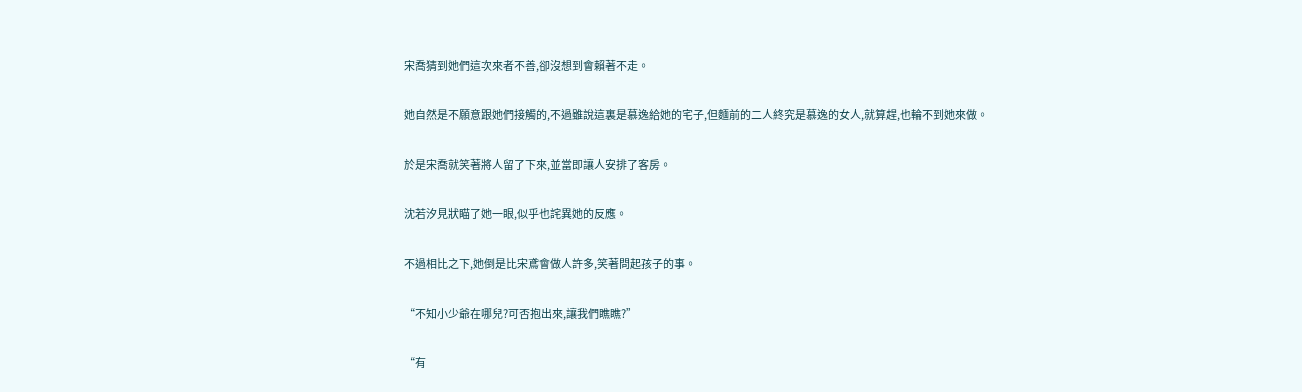宋喬猜到她們這次來者不善,卻沒想到會賴著不走。

她自然是不願意跟她們接觸的,不過雖說這裏是慕逸給她的宅子,但麵前的二人終究是慕逸的女人,就算趕,也輪不到她來做。

於是宋喬就笑著將人留了下來,並當即讓人安排了客房。

沈若汐見狀瞄了她一眼,似乎也詫異她的反應。

不過相比之下,她倒是比宋鳶會做人許多,笑著問起孩子的事。

“不知小少爺在哪兒?可否抱出來,讓我們瞧瞧?”

“有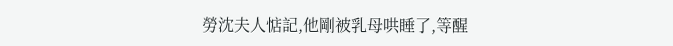勞沈夫人惦記,他剛被乳母哄睡了,等醒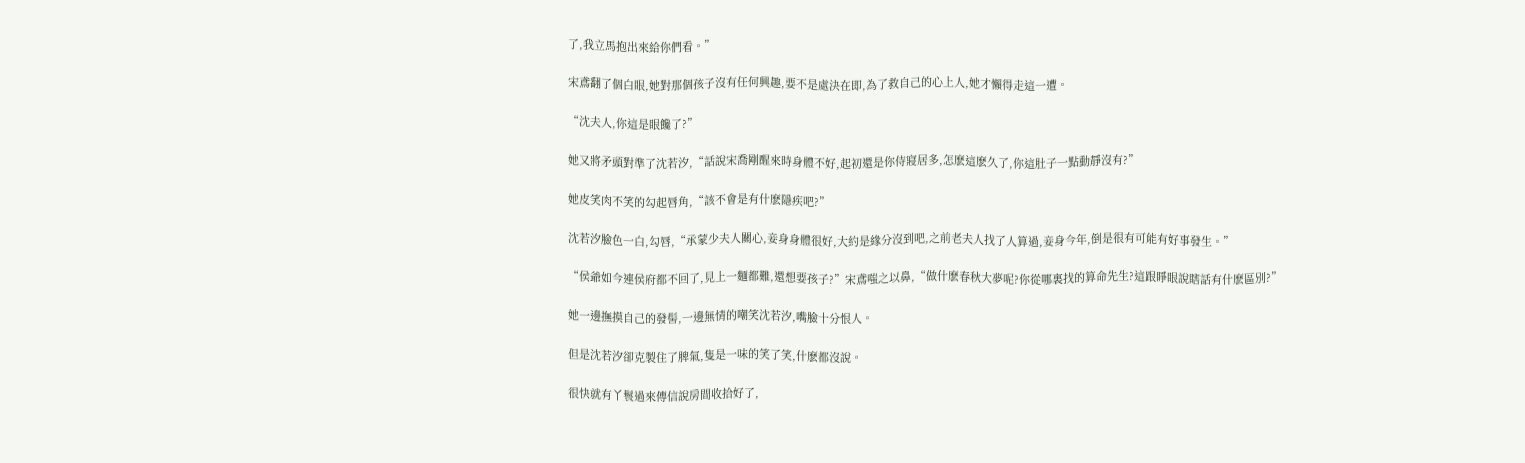了,我立馬抱出來給你們看。”

宋鳶翻了個白眼,她對那個孩子沒有任何興趣,要不是處決在即,為了救自己的心上人,她才懶得走這一遭。

“沈夫人,你這是眼饞了?”

她又將矛頭對準了沈若汐,“話說宋喬剛醒來時身體不好,起初還是你侍寢居多,怎麽這麽久了,你這肚子一點動靜沒有?”

她皮笑肉不笑的勾起唇角,“該不會是有什麽隱疾吧?”

沈若汐臉色一白,勾唇,“承蒙少夫人關心,妾身身體很好,大約是緣分沒到吧,之前老夫人找了人算過,妾身今年,倒是很有可能有好事發生。”

“侯爺如今連侯府都不回了,見上一麵都難,還想要孩子?”宋鳶嗤之以鼻,“做什麽春秋大夢呢?你從哪裏找的算命先生?這跟睜眼說瞎話有什麽區別?”

她一邊撫摸自己的發髻,一邊無情的嘲笑沈若汐,嘴臉十分恨人。

但是沈若汐卻克製住了脾氣,隻是一味的笑了笑,什麽都沒說。

很快就有丫鬟過來傳信說房間收拾好了,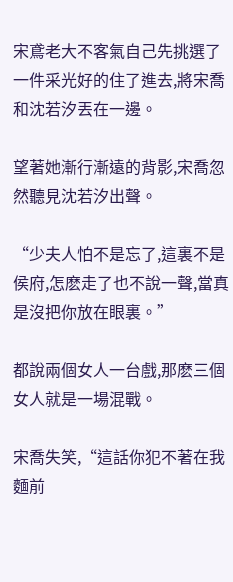宋鳶老大不客氣自己先挑選了一件采光好的住了進去,將宋喬和沈若汐丟在一邊。

望著她漸行漸遠的背影,宋喬忽然聽見沈若汐出聲。

“少夫人怕不是忘了,這裏不是侯府,怎麽走了也不說一聲,當真是沒把你放在眼裏。”

都說兩個女人一台戲,那麽三個女人就是一場混戰。

宋喬失笑,“這話你犯不著在我麵前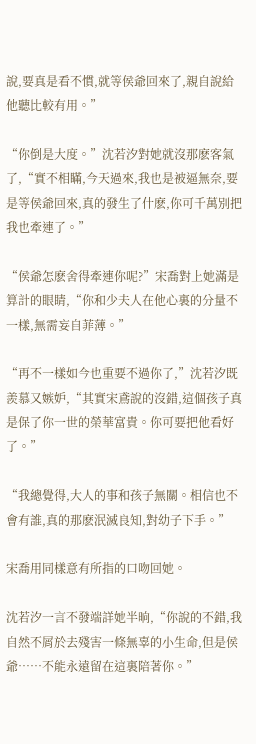說,要真是看不慣,就等侯爺回來了,親自說給他聽比較有用。”

“你倒是大度。”沈若汐對她就沒那麽客氣了,“實不相瞞,今天過來,我也是被逼無奈,要是等侯爺回來,真的發生了什麽,你可千萬別把我也牽連了。”

“侯爺怎麽舍得牽連你呢?”宋喬對上她滿是算計的眼睛,“你和少夫人在他心裏的分量不一樣,無需妄自菲薄。”

“再不一樣如今也重要不過你了,”沈若汐既羨慕又嫉妒,“其實宋鳶說的沒錯,這個孩子真是保了你一世的榮華富貴。你可要把他看好了。”

“我總覺得,大人的事和孩子無關。相信也不會有誰,真的那麽泯滅良知,對幼子下手。”

宋喬用同樣意有所指的口吻回她。

沈若汐一言不發端詳她半晌,“你說的不錯,我自然不屑於去殘害一條無辜的小生命,但是侯爺……不能永遠留在這裏陪著你。”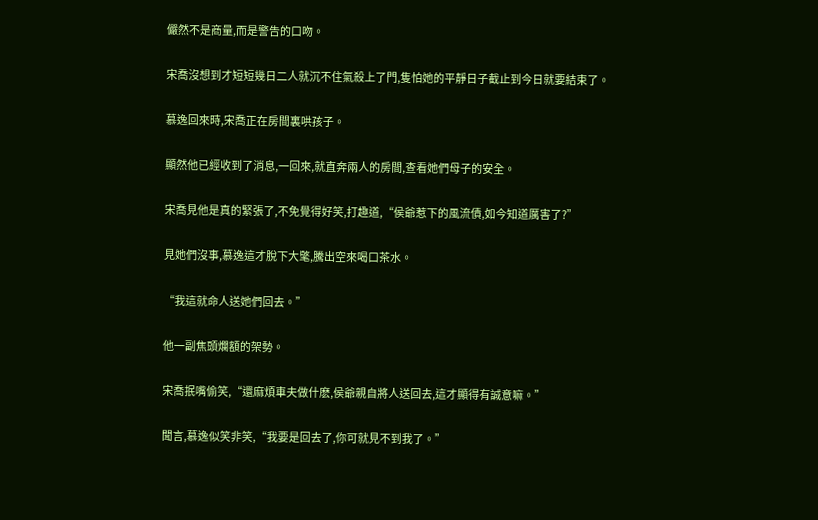儼然不是商量,而是警告的口吻。

宋喬沒想到才短短幾日二人就沉不住氣殺上了門,隻怕她的平靜日子截止到今日就要結束了。

慕逸回來時,宋喬正在房間裏哄孩子。

顯然他已經收到了消息,一回來,就直奔兩人的房間,查看她們母子的安全。

宋喬見他是真的緊張了,不免覺得好笑,打趣道,“侯爺惹下的風流債,如今知道厲害了?”

見她們沒事,慕逸這才脫下大氅,騰出空來喝口茶水。

“我這就命人送她們回去。”

他一副焦頭爛額的架勢。

宋喬抿嘴偷笑,“還麻煩車夫做什麽,侯爺親自將人送回去,這才顯得有誠意嘛。”

聞言,慕逸似笑非笑,“我要是回去了,你可就見不到我了。”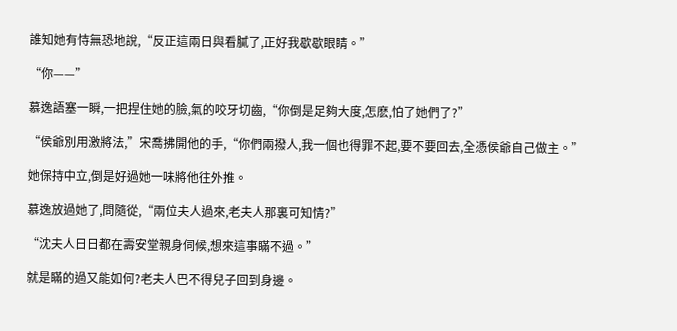誰知她有恃無恐地說,“反正這兩日與看膩了,正好我歇歇眼睛。”

“你——”

慕逸語塞一瞬,一把捏住她的臉,氣的咬牙切齒,“你倒是足夠大度,怎麽,怕了她們了?”

“侯爺別用激將法,”宋喬拂開他的手,“你們兩撥人,我一個也得罪不起,要不要回去,全憑侯爺自己做主。”

她保持中立,倒是好過她一味將他往外推。

慕逸放過她了,問隨從,“兩位夫人過來,老夫人那裏可知情?”

“沈夫人日日都在壽安堂親身伺候,想來這事瞞不過。”

就是瞞的過又能如何?老夫人巴不得兒子回到身邊。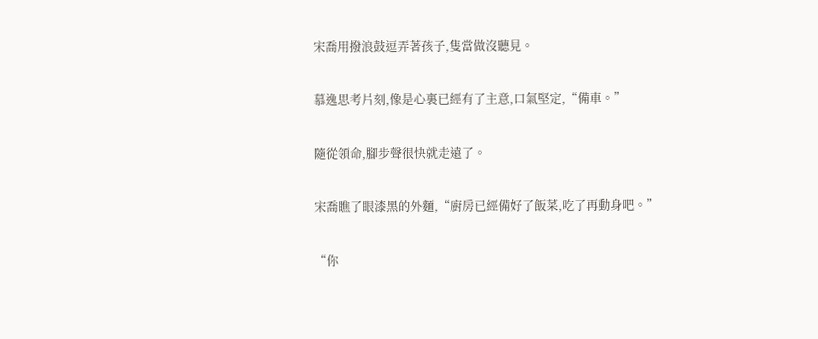宋喬用撥浪鼓逗弄著孩子,隻當做沒聽見。

慕逸思考片刻,像是心裏已經有了主意,口氣堅定,“備車。”

隨從領命,腳步聲很快就走遠了。

宋喬瞧了眼漆黑的外麵,“廚房已經備好了飯菜,吃了再動身吧。”

“你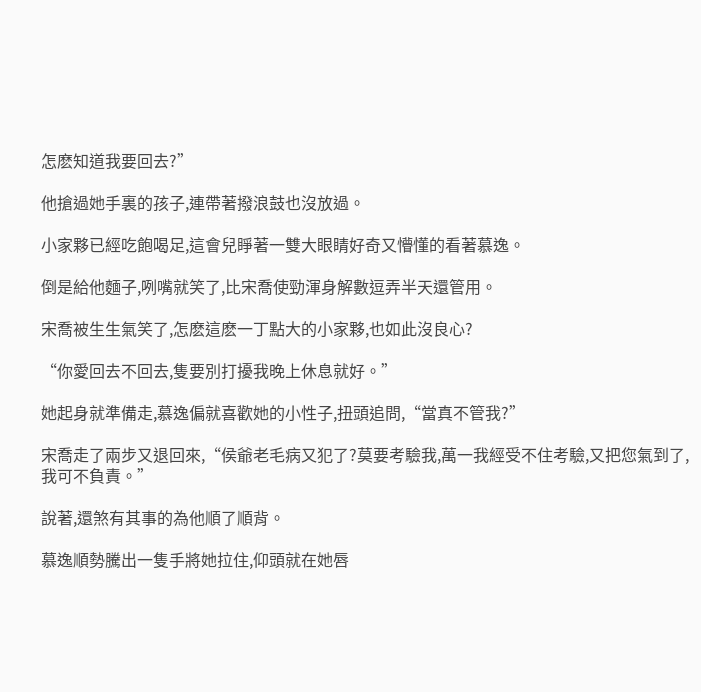怎麽知道我要回去?”

他搶過她手裏的孩子,連帶著撥浪鼓也沒放過。

小家夥已經吃飽喝足,這會兒睜著一雙大眼睛好奇又懵懂的看著慕逸。

倒是給他麵子,咧嘴就笑了,比宋喬使勁渾身解數逗弄半天還管用。

宋喬被生生氣笑了,怎麽這麽一丁點大的小家夥,也如此沒良心?

“你愛回去不回去,隻要別打擾我晚上休息就好。”

她起身就準備走,慕逸偏就喜歡她的小性子,扭頭追問,“當真不管我?”

宋喬走了兩步又退回來,“侯爺老毛病又犯了?莫要考驗我,萬一我經受不住考驗,又把您氣到了,我可不負責。”

說著,還煞有其事的為他順了順背。

慕逸順勢騰出一隻手將她拉住,仰頭就在她唇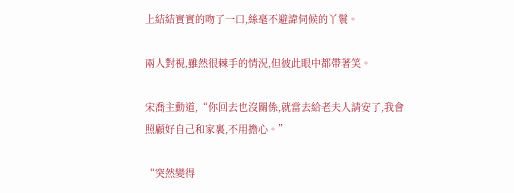上結結實實的吻了一口,絲毫不避諱伺候的丫鬟。

兩人對視,雖然很棘手的情況,但彼此眼中都帶著笑。

宋喬主動道,“你回去也沒關係,就當去給老夫人請安了,我會照顧好自己和家裏,不用擔心。”

“突然變得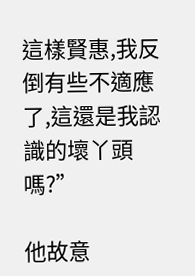這樣賢惠,我反倒有些不適應了,這還是我認識的壞丫頭嗎?”

他故意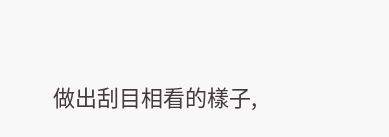做出刮目相看的樣子,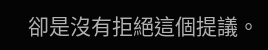卻是沒有拒絕這個提議。